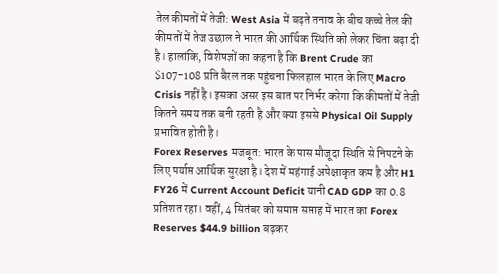तेल कीमतों में तेजी: West Asia में बढ़ते तनाव के बीच कच्चे तेल की कीमतों में तेज उछाल ने भारत की आर्थिक स्थिति को लेकर चिंता बढ़ा दी है। हालांकि, विशेषज्ञों का कहना है कि Brent Crude का $107-108 प्रति बैरल तक पहुंचना फिलहाल भारत के लिए Macro Crisis नहीं है। इसका असर इस बात पर निर्भर करेगा कि कीमतों में तेजी कितने समय तक बनी रहती है और क्या इससे Physical Oil Supply प्रभावित होती है।
Forex Reserves मजबूत: भारत के पास मौजूदा स्थिति से निपटने के लिए पर्याप्त आर्थिक सुरक्षा है। देश में महंगाई अपेक्षाकृत कम है और H1 FY26 में Current Account Deficit यानी CAD GDP का 0.8 प्रतिशत रहा। वहीं, 4 सितंबर को समाप्त सप्ताह में भारत का Forex Reserves $44.9 billion बढ़कर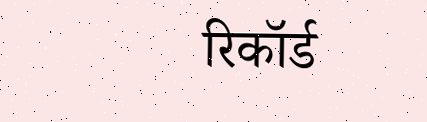रिकॉर्ड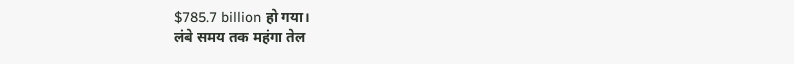$785.7 billion हो गया।
लंबे समय तक महंगा तेल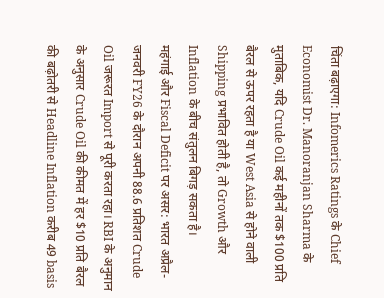चिंता बढ़ाएगा: Infomerics Ratings के Chief Economist Dr. Manoranjan Sharma के मुताबिक, यदि Crude Oil कई महीनों तक $100 प्रति बैरल से ऊपर रहता है या West Asia से होने वाली Shipping प्रभावित होती है, तो Growth और Inflation के बीच संतुलन बिगड़ सकता है।
महंगाई और Fiscal Deficit पर असर: भारत अप्रैल-जनवरी FY26 के दौरान अपनी 88.6 प्रतिशत Crude Oil जरूरत Import से पूरी करता रहा। RBI के अनुमान के अनुसार Crude Oil की कीमत में हर $10 प्रति बैरल की बढ़ोतरी से Headline Inflation करीब 49 basis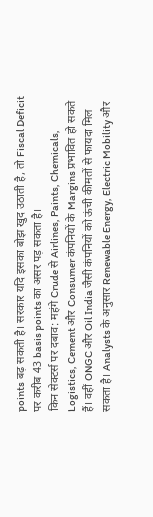points बढ़ सकती है। सरकार यदि इसका बोझ खुद उठाती है, तो Fiscal Deficit पर करीब 43 basis points का असर पड़ सकता है।
किन सेक्टर्स पर दबाव: महंगे Crude से Airlines, Paints, Chemicals, Logistics, Cement और Consumer कंपनियों के Margins प्रभावित हो सकते हैं। वहीं ONGC और Oil India जैसी कंपनियों को ऊंची कीमतों से फायदा मिल सकता है। Analysts के अनुसार Renewable Energy, Electric Mobility और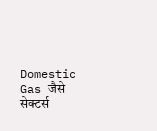Domestic Gas जैसे सेक्टर्स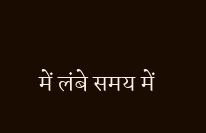में लंबे समय में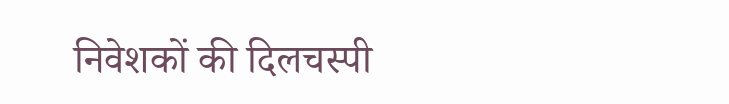निवेशकों की दिलचस्पी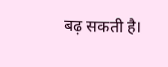बढ़ सकती है।